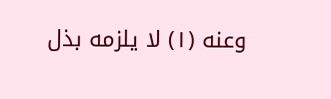وعنه (١) لا يلزمه بذل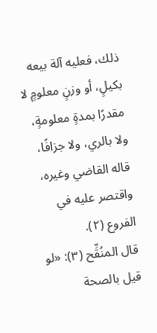ذلك، فعليه آلة بيعه بكيلٍ، أو وزنٍ معلومٍ لا مقدرًا بمدةٍ معلومةٍ، ولا بالري، ولا جزافًا، قاله القاضي وغيره، واقتصر عليه في الفروع (٢).
قال المنُقِّح (٣): «لو قيل بالصحة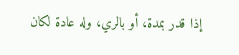إذا قدر بمدة، أو بالري، وله عادة لكان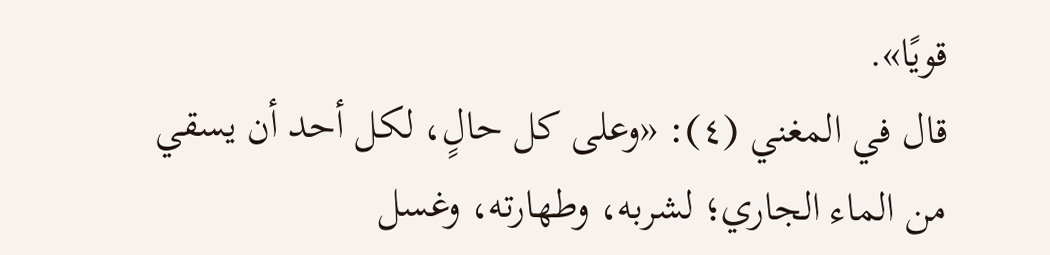قويًا».
قال في المغني (٤): «وعلى كل حالٍ، لكل أحد أن يسقي من الماء الجاري؛ لشربه، وطهارته، وغسل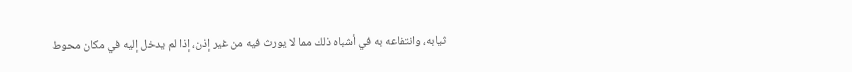ثيابه، وانتفاعه به في أشباه ذلك مما لا يورث فيه من غير إذن، إذا لم يدخل إليه في مكان محوط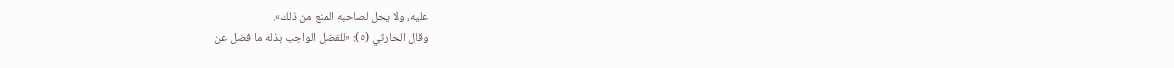عليه، ولا يحل لصاحبه المنع من ذلك».
وقال الحارثي (٥): «للفضل الواجب بذله ما فضل عن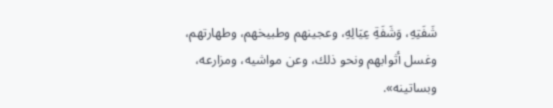شَفَتِهِ، وَشَفَةِ عِيَالِهِ، وعجينهم وطبيخهم، وطهارتهم، وغسل أثوابهم ونحو ذلك، وعن مواشيه، ومزارعه، وبساتينه».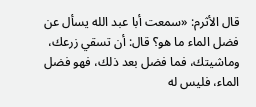قال الأثرم: «سمعت أبا عبد الله يسأل عن فضل الماء ما هو؟ قال: أن تسقي زرعك، وماشيتك، فما فضل بعد ذلك، فهو فضل الماء، فليس له